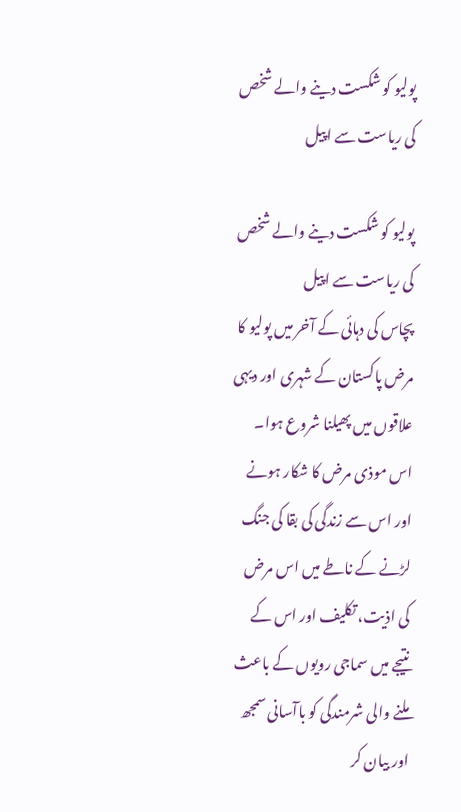پولیو کو شکست دینے والے شخص کی ریاست سے اپیل

پولیو کو شکست دینے والے شخص کی ریاست سے اپیل
پچاس کی دہائی کے آخر میں پولیو کا مرض پاکستان کے شہری اور دیہی علاقوں میں پھیلنا شروع ہوا۔ اس موذی مرض کا شکار ہونے اور اس سے زندگی کی بقا کی جنگ لڑنے کے ناطے میں اس مرض کی اذیت، تکلیف اور اس کے نتیجے میں سماجی رویوں کے باعث ملنے والی شرمندگی کو باآسانی سمجھ اور بیان کر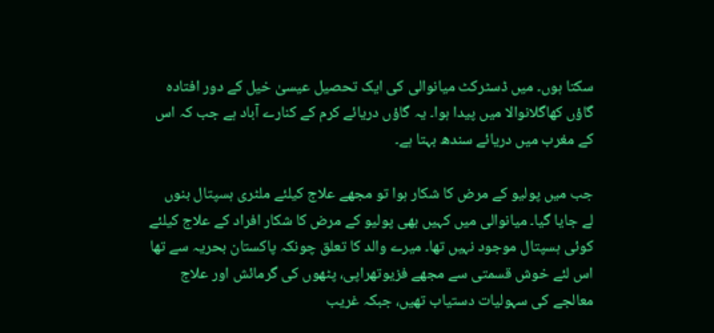سکتا ہوں۔ میں ڈسٹرکٹ میانوالی کی ایک تحصیل عیسیٰ خیل کے دور افتادہ گاؤں کھاگلانوالا میں پیدا ہوا۔ یہ گاؤں دریائے کرم کے کنارے آباد ہے جب کہ اس کے مغرب میں دریائے سندھ بہتا ہے۔

جب میں پولیو کے مرض کا شکار ہوا تو مجھے علاج کیلئے ملٹری ہسپتال بنوں لے جایا گیا۔ میانوالی میں کہیں بھی پولیو کے مرض کا شکار افراد کے علاج کیلئے کوئی ہسپتال موجود نہیں تھا۔ میرے والد کا تعلق چونکہ پاکستان بحریہ سے تھا اس لئے خوش قسمتی سے مجھے فزیوتھراپی، پٹھوں کی گرمائش اور علاج معالجے کی سہولیات دستیاب تھیں، جبکہ غریب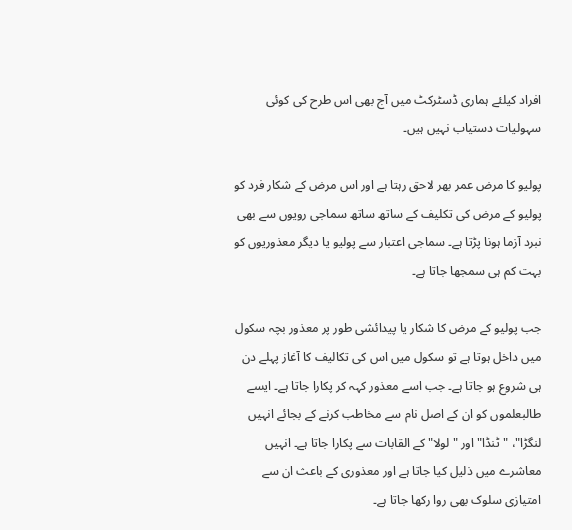افراد کیلئے ہماری ڈسٹرکٹ میں آج بھی اس طرح کی کوئی سہولیات دستیاب نہیں ہیں۔

پولیو کا مرض عمر بھر لاحق رہتا ہے اور اس مرض کے شکار فرد کو پولیو کے مرض کی تکلیف کے ساتھ ساتھ سماجی رویوں سے بھی نبرد آزما ہونا پڑتا ہے۔ سماجی اعتبار سے پولیو یا دیگر معذوریوں کو بہت کم ہی سمجھا جاتا ہے۔

جب پولیو کے مرض کا شکار یا پیدائشی طور پر معذور بچہ سکول میں داخل ہوتا ہے تو سکول میں اس کی تکالیف کا آغاز پہلے دن ہی شروع ہو جاتا ہے۔ جب اسے معذور کہہ کر پکارا جاتا ہے۔ ایسے طالبعلموں کو ان کے اصل نام سے مخاطب کرنے کے بجائے انہیں لنگڑا"، "ٹنڈا" اور "لولا" کے القابات سے پکارا جاتا ہے۔ انہیں معاشرے میں ذلیل کیا جاتا ہے اور معذوری کے باعث ان سے امتیازی سلوک بھی روا رکھا جاتا ہے۔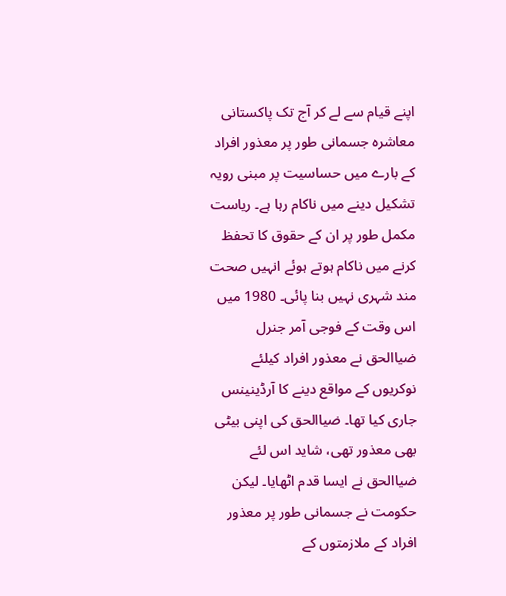اپنے قیام سے لے کر آج تک پاکستانی معاشرہ جسمانی طور پر معذور افراد کے بارے میں حساسیت پر مبنی رویہ تشکیل دینے میں ناکام رہا ہے۔ ریاست مکمل طور پر ان کے حقوق کا تحفظ کرنے میں ناکام ہوتے ہوئے انہیں صحت مند شہری نہیں بنا پائی۔ 1980 میں اس وقت کے فوجی آمر جنرل ضیاالحق نے معذور افراد کیلئے نوکریوں کے مواقع دینے کا آرڈینینس جاری کیا تھا۔ ضیاالحق کی اپنی بیٹی بھی معذور تھی، شاید اس لئے ضیاالحق نے ایسا قدم اٹھایا۔ لیکن حکومت نے جسمانی طور پر معذور افراد کے ملازمتوں کے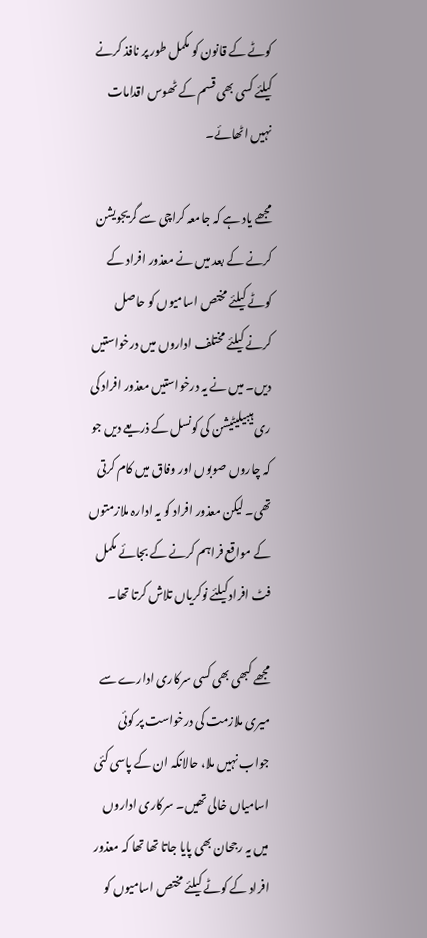کوٹے کے قانون کو مکمل طور پر نافذ کرنے کیلئے کسی بھی قسم کے ٹھوس اقدامات نہیں اٹھائے۔

مجھے یاد ہے کہ جامعہ کراچی سے گریجویشن کرنے کے بعد میں نے معذور افراد کے کوٹے کیلئے مختص اسامیوں کو حاصل کرنے کیلئے مختلف اداروں میں درخواستیں دیں۔ میں نے یہ درخواستیں معذور افراد کی ری ہیبیلیٹیشن کی کونسل کے ذریعے دیں جو کہ چاروں صوبوں اور وفاق میں کام کرتی تھی۔ لیکن معذور افراد کو یہ ادارہ ملازمتوں کے مواقع فراہم کرنے کے بجائے مکمل فٹ افراد کیلئے نوکریاں تلاش کرتا تھا۔

مجھے کبھی بھی کسی سرکاری ادارے سے میری ملازمت کی درخواست پر کوئی جواب نہیں ملا، حالانکہ ان کے پاسی کئی اسامیاں خالی تھیں۔ سرکاری اداروں میں یہ رجحان بھی پایا جاتا تھا تھا کہ معذور افراد کے کوٹے کیلئے مختص اسامیوں کو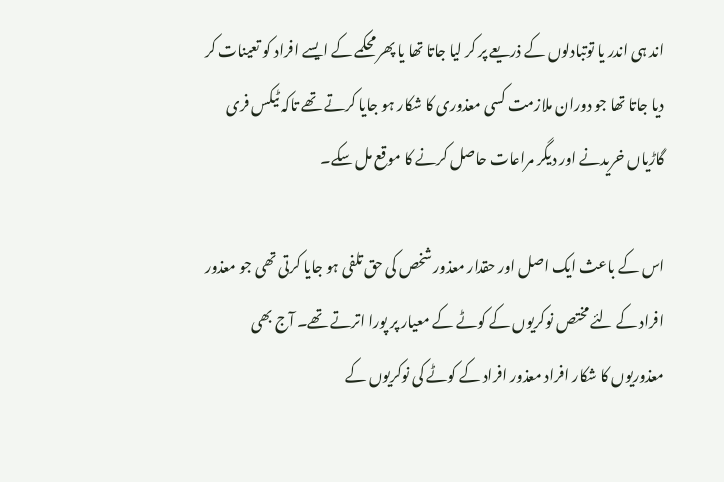اند ہی اندر یا توتبادلوں کے ذریعے پر کر لیا جاتا تھا یا پھر محکمے کے ایسے افراد کو تعینات کر دیا جاتا تھا جو دوران ملازمت کسی معذوری کا شکار ہو جایا کرتے تھے تاکہ ٹیکس فری گاڑیاں خریدنے اور دیگر مراعات حاصل کرنے کا موقع مل سکے۔

اس کے باعث ایک اصل اور حقدار معذور شخص کی حق تلفی ہو جایا کرتی تھی جو معذور افراد کے لئے مختص نوکریوں کے کوٹے کے معیار پر پورا اترتے تھے۔ آج بھی معذوریوں کا شکار افراد معذور افراد کے کوٹے کی نوکریوں کے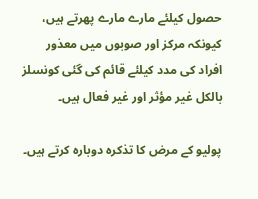حصول کیلئے مارے مارے پھرتے ہیں، کیونکہ مرکز اور صوبوں میں معذور افراد کی مدد کیلئے قائم کی گئی کونسلز بالکل غیر مؤثر اور غیر فعال ہیں۔

پولیو کے مرض کا تذکرہ دوبارہ کرتے ہیں۔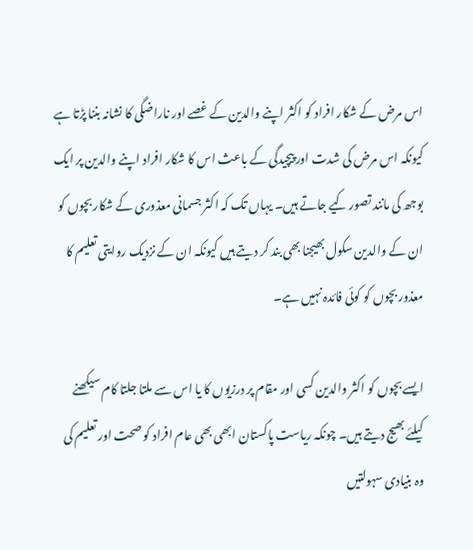اس مرض کے شکار افراد کو اکثر اپنے والدین کے غصے اور ناراضگی کا نشانہ بننا پڑتا ہے کیونکہ اس مرض کی شدت اور پیچیدگی کے باعث اس کا شکار افراد اپنے والدین پر ایک بوجھ کی مانند تصور کیے جاتے ہیں۔ یہاں تک کہ اکثر جسمانی معذوری کے شکار بچوں کو ان کے والدین سکول بھیجنا بھی بند کر دیتے ہیں کیونکہ ان کے نزدیک روایتی تعلیم کا معذور بچوں کو کوئی فائدہ نہیں ہے۔

ایسے بچوں کو اکثر والدین کسی اور مقام پر درزیوں کا یا اس سے ملتا جلتا کام سیکھنے کیلئے بھیج دیتے ہیں۔ چونکہ ریاست پاکستان ابھی بھی عام افراد کو صحت اور تعلیم کی وہ بنیادی سہولتیں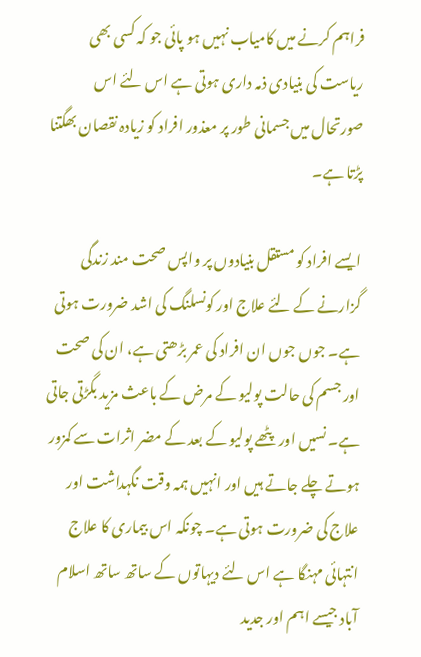فراہم کرنے میں کامیاب نہیں ہو پائی جو کہ کسی بھی ریاست کی بنیادی ذمہ داری ہوتی ہے اس لئے اس صورتحال میں جسمانی طور پر معذور افراد کو زیادہ نقصان بھگتنا پڑتا ہے۔

ایسے افراد کو مستقل بنیادوں پر واپس صحت مند زندگی گزارنے کے لئے علاج اور کونسلنگ کی اشد ضرورت ہوتی ہے۔ جوں جوں ان افراد کی عمر بڑھتی ہے، ان کی صحت اور جسم کی حالت پولیو کے مرض کے باعث مزید بگڑتی جاتی ہے۔ نسیں اور پٹھے پولیو کے بعد کے مضر اثرات سے کمزور ہوتے چلے جاتے ہیں اور انہیں ہمہ وقت نگہداشت اور علاج کی ضرورت ہوتی ہے۔ چونکہ اس بیماری کا علاج انتہائی مہنگا ہے اس لئے دیہاتوں کے ساتھ ساتھ اسلام آباد جیسے اہم اور جدید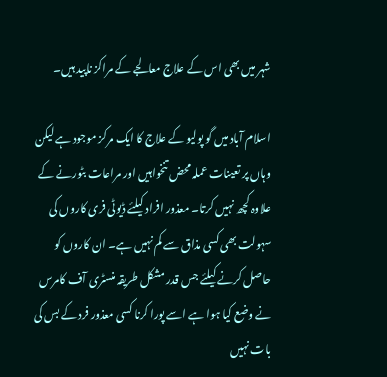شہر میں بھی اس کے علاج معالجے کے مراکز ناپید ہیں۔

اسلام آباد میں گو پولیو کے علاج کا ایک مرکز موجود ہے لیکن وہاں پر تعینات عملہ محض تنخواہیں اور مراعات بٹورنے کے علاوہ کچھ نہیں کرتا۔ معذور افراد کیلئے ڈیوٹی فری کاروں کی سہولت بھی کسی مذاق سے کم نہیں ہے۔ ان کاروں کو حاصل کرنے کیلئے جس قدر مشکل طریقہ منسٹری آف کامرس نے وضع کیا ہوا ہے اسے پورا کرنا کسی معذور فرد کے بس کی بات نہیں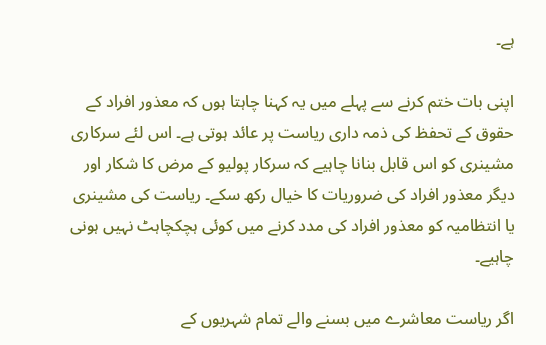ہے۔

اپنی بات ختم کرنے سے پہلے میں یہ کہنا چاہتا ہوں کہ معذور افراد کے حقوق کے تحفظ کی ذمہ داری ریاست پر عائد ہوتی ہے۔ اس لئے سرکاری مشینری کو اس قابل بنانا چاہیے کہ سرکار پولیو کے مرض کا شکار اور دیگر معذور افراد کی ضروریات کا خیال رکھ سکے۔ ریاست کی مشینری یا انتظامیہ کو معذور افراد کی مدد کرنے میں کوئی ہچکچاہٹ نہیں ہونی چاہیے۔

اگر ریاست معاشرے میں بسنے والے تمام شہریوں کے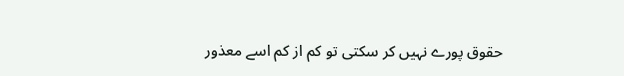حقوق پورے نہیں کر سکتی تو کم از کم اسے معذور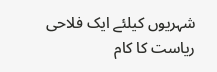شہریوں کیلئے ایک فلاحی ریاست کا کام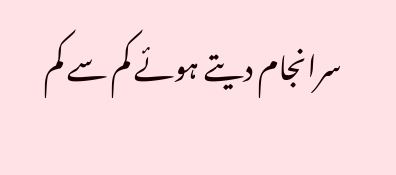سرانجام دیتے ہوئے کم سے کم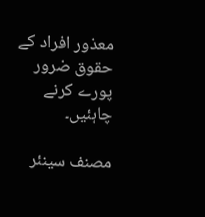معذور افراد کے حقوق ضرور پورے کرنے چاہئیں۔

مصنف سینئر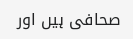صحافی ہیں اور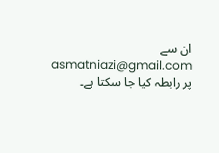ان سے asmatniazi@gmail.com پر رابطہ کیا جا سکتا ہے۔